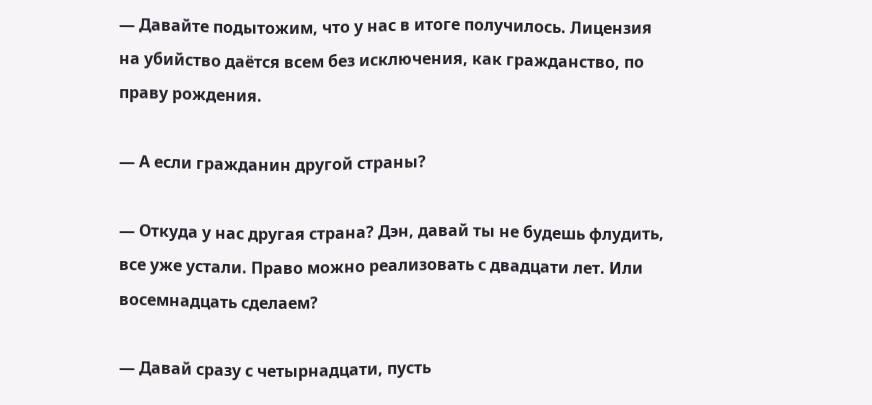— Давайте подытожим, что у нас в итоге получилось. Лицензия на убийство даётся всем без исключения, как гражданство, по праву рождения.

— А если гражданин другой страны?

— Откуда у нас другая страна? Дэн, давай ты не будешь флудить, все уже устали. Право можно реализовать с двадцати лет. Или восемнадцать сделаем?

— Давай сразу с четырнадцати, пусть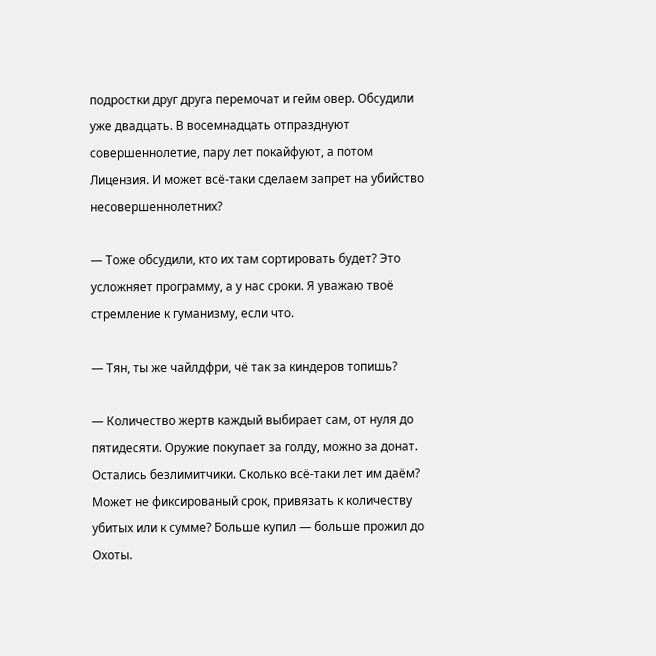подростки друг друга перемочат и гейм овер. Обсудили уже двадцать. В восемнадцать отпразднуют совершеннолетие, пару лет покайфуют, а потом Лицензия. И может всё-таки сделаем запрет на убийство несовершеннолетних?

— Тоже обсудили, кто их там сортировать будет? Это усложняет программу, а у нас сроки. Я уважаю твоё стремление к гуманизму, если что.

— Тян, ты же чайлдфри, чё так за киндеров топишь?

— Количество жертв каждый выбирает сам, от нуля до пятидесяти. Оружие покупает за голду, можно за донат. Остались безлимитчики. Сколько всё-таки лет им даём? Может не фиксированый срок, привязать к количеству убитых или к сумме? Больше купил — больше прожил до Охоты.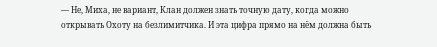— Не, Миха, не вариант, Клан должен знать точную дату, когда можно открывать Охоту на безлимитчика. И эта цифра прямо на нём должна быть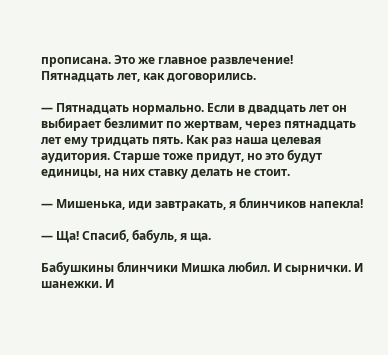прописана. Это же главное развлечение! Пятнадцать лет, как договорились.

— Пятнадцать нормально. Если в двадцать лет он выбирает безлимит по жертвам, через пятнадцать лет ему тридцать пять. Как раз наша целевая аудитория. Старше тоже придут, но это будут единицы, на них ставку делать не стоит.

— Мишенька, иди завтракать, я блинчиков напекла!

— Ща! Спасиб, бабуль, я ща.

Бабушкины блинчики Мишка любил. И сырнички. И шанежки. И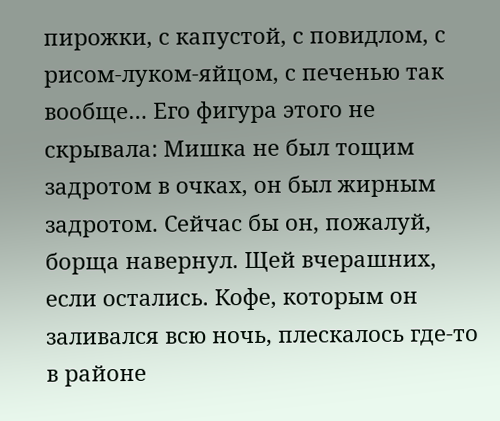пирожки, с капустой, с повидлом, с рисом-луком-яйцом, с печенью так вообще… Его фигура этого не скрывала: Мишка не был тощим задротом в очках, он был жирным задротом. Сейчас бы он, пожалуй, борща навернул. Щей вчерашних, если остались. Кофе, которым он заливался всю ночь, плескалось где-то в районе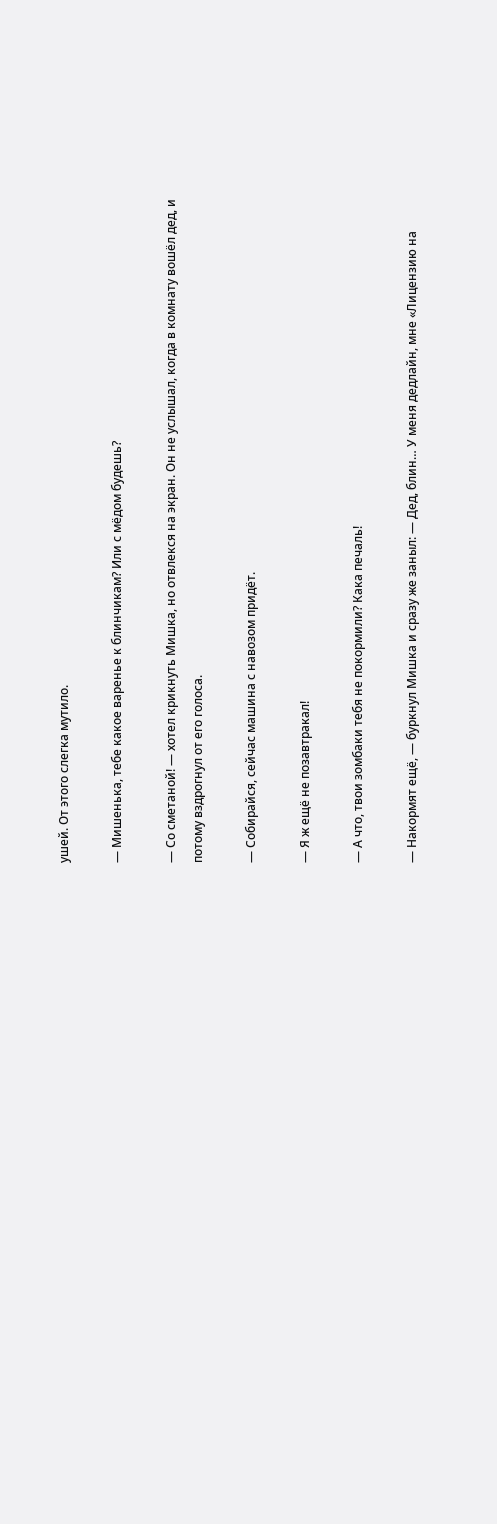ушей. От этого слегка мутило.

— Мишенька, тебе какое варенье к блинчикам? Или с мёдом будешь?

— Со сметаной! — хотел крикнуть Мишка, но отвлекся на экран. Он не услышал, когда в комнату вошёл дед, и потому вздрогнул от его голоса.

— Собирайся, сейчас машина с навозом придёт.

— Я ж ещё не позавтракал!

— А что, твои зомбаки тебя не покормили? Кака печаль!

— Накормят ещё, — буркнул Мишка и сразу же заныл: — Дед, блин… У меня дедлайн, мне «Лицензию на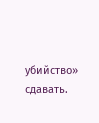убийство» сдавать.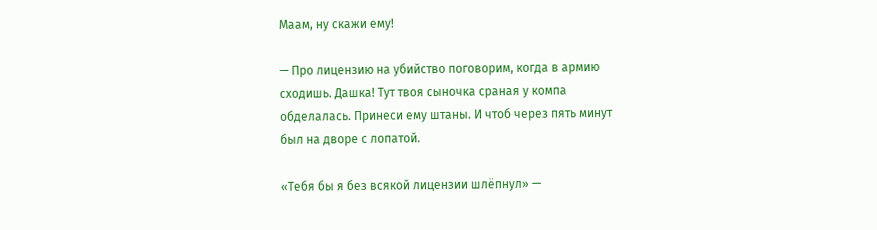Маам, ну скажи ему!

— Про лицензию на убийство поговорим, когда в армию сходишь. Дашка! Тут твоя сыночка сраная у компа обделалась. Принеси ему штаны. И чтоб через пять минут был на дворе с лопатой.

«Тебя бы я без всякой лицензии шлёпнул» —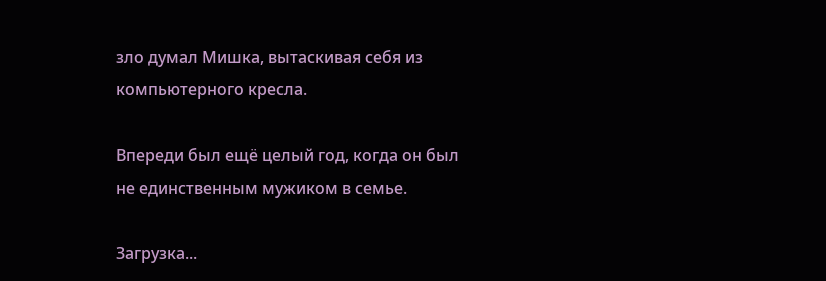зло думал Мишка, вытаскивая себя из компьютерного кресла.

Впереди был ещё целый год, когда он был не единственным мужиком в семье.

Загрузка...